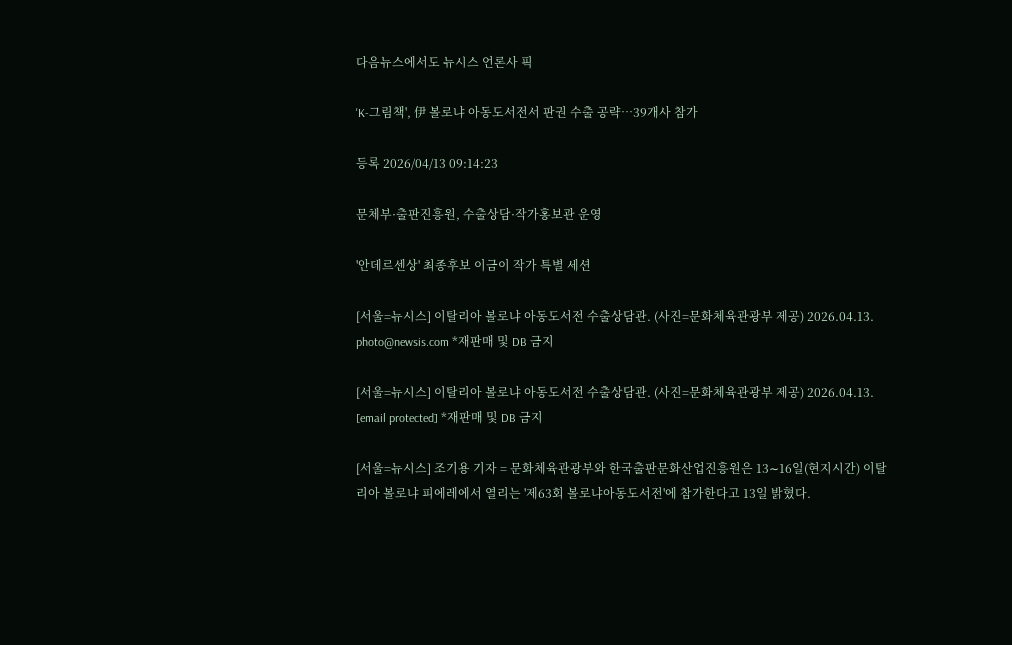다음뉴스에서도 뉴시스 언론사 픽

'K-그림책', 伊 볼로냐 아동도서전서 판권 수출 공략…39개사 참가

등록 2026/04/13 09:14:23

문체부·출판진흥원, 수출상담·작가홍보관 운영

'안데르센상' 최종후보 이금이 작가 특별 세션

[서울=뉴시스] 이탈리아 볼로냐 아동도서전 수출상담관. (사진=문화체육관광부 제공) 2026.04.13. photo@newsis.com *재판매 및 DB 금지

[서울=뉴시스] 이탈리아 볼로냐 아동도서전 수출상담관. (사진=문화체육관광부 제공) 2026.04.13. [email protected] *재판매 및 DB 금지

[서울=뉴시스] 조기용 기자 = 문화체육관광부와 한국출판문화산업진흥원은 13∼16일(현지시간) 이탈리아 볼로냐 피에레에서 열리는 '제63회 볼로냐아동도서전'에 참가한다고 13일 밝혔다.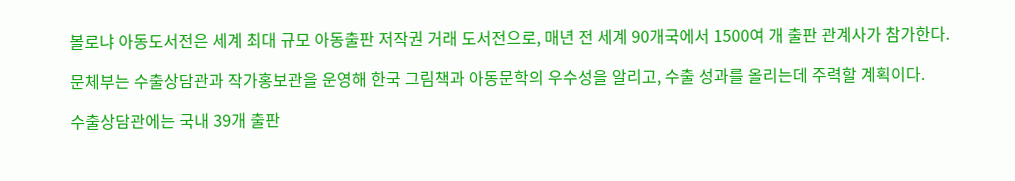볼로냐 아동도서전은 세계 최대 규모 아동출판 저작권 거래 도서전으로, 매년 전 세계 90개국에서 1500여 개 출판 관계사가 참가한다.

문체부는 수출상담관과 작가홍보관을 운영해 한국 그림책과 아동문학의 우수성을 알리고, 수출 성과를 올리는데 주력할 계획이다.

수출상담관에는 국내 39개 출판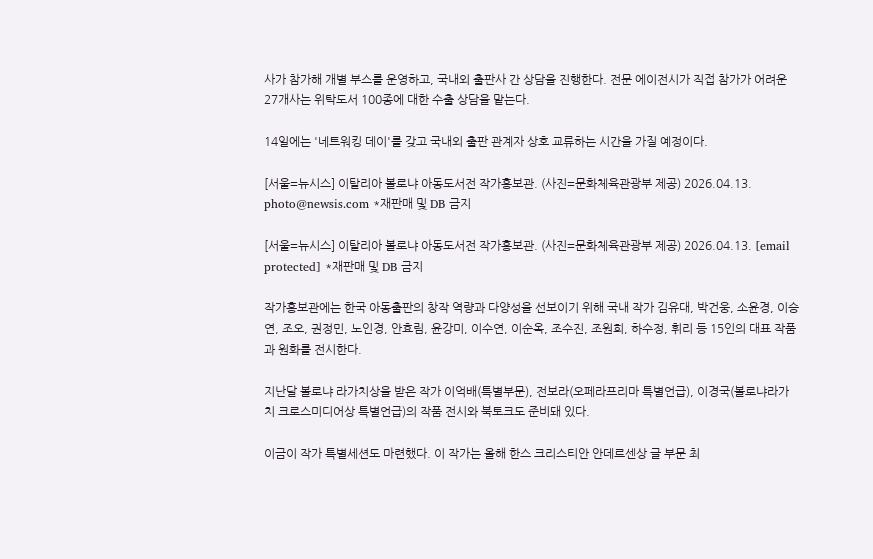사가 참가해 개별 부스를 운영하고, 국내외 출판사 간 상담을 진행한다. 전문 에이전시가 직접 참가가 어려운 27개사는 위탁도서 100종에 대한 수출 상담을 맡는다.

14일에는 '네트워킹 데이'를 갖고 국내외 출판 관계자 상호 교류하는 시간을 가질 예정이다.

[서울=뉴시스] 이탈리아 볼로냐 아동도서전 작가홍보관. (사진=문화체육관광부 제공) 2026.04.13. photo@newsis.com *재판매 및 DB 금지

[서울=뉴시스] 이탈리아 볼로냐 아동도서전 작가홍보관. (사진=문화체육관광부 제공) 2026.04.13. [email protected] *재판매 및 DB 금지

작가홍보관에는 한국 아동출판의 창작 역량과 다양성을 선보이기 위해 국내 작가 김유대, 박건웅, 소윤경, 이승연, 조오, 권정민, 노인경, 안효림, 윤강미, 이수연, 이순옥, 조수진, 조원희, 하수정, 휘리 등 15인의 대표 작품과 원화를 전시한다.

지난달 볼로냐 라가치상을 받은 작가 이억배(특별부문), 전보라(오페라프리마 특별언급), 이경국(볼로냐라가치 크로스미디어상 특별언급)의 작품 전시와 북토크도 준비돼 있다.

이금이 작가 특별세션도 마련했다. 이 작가는 올해 한스 크리스티안 안데르센상 글 부문 최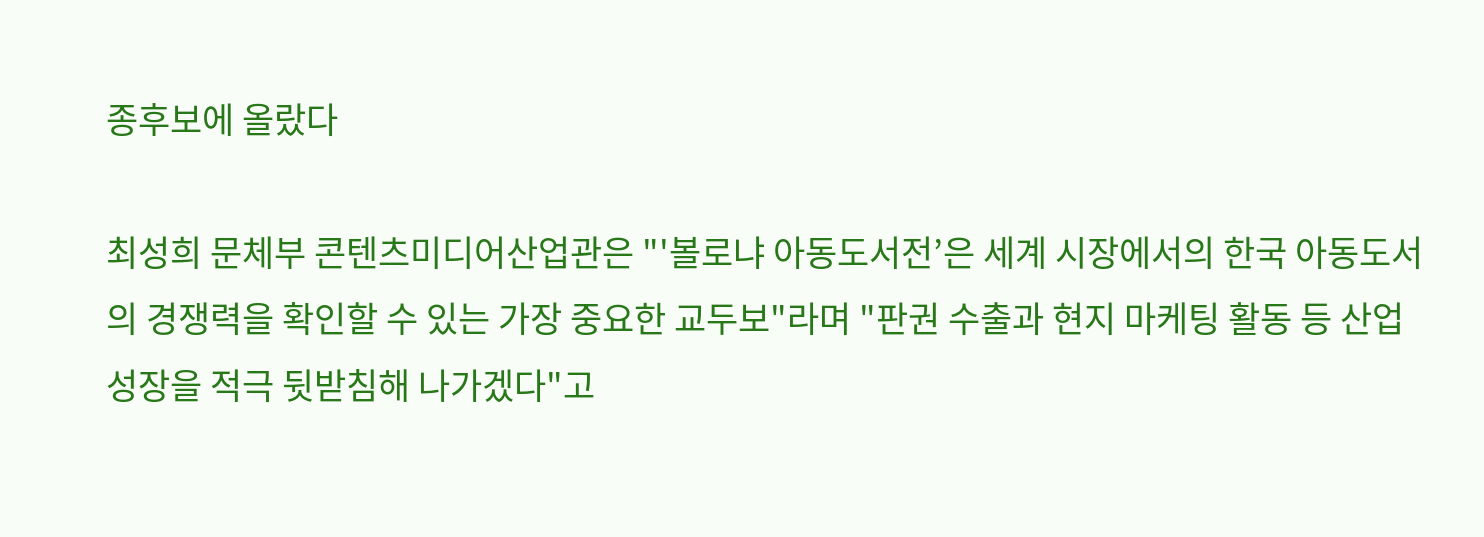종후보에 올랐다

최성희 문체부 콘텐츠미디어산업관은 "'볼로냐 아동도서전’은 세계 시장에서의 한국 아동도서의 경쟁력을 확인할 수 있는 가장 중요한 교두보"라며 "판권 수출과 현지 마케팅 활동 등 산업 성장을 적극 뒷받침해 나가겠다"고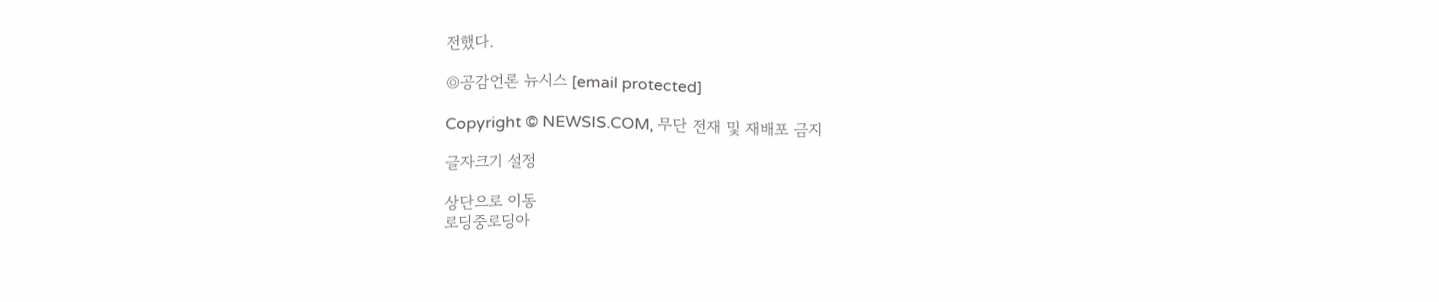전했다.

◎공감언론 뉴시스 [email protected]

Copyright © NEWSIS.COM, 무단 전재 및 재배포 금지

글자크기 설정

상단으로 이동
로딩중로딩아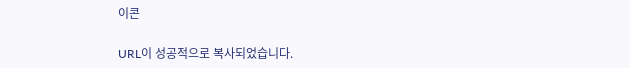이콘

URL이 성공적으로 복사되었습니다.